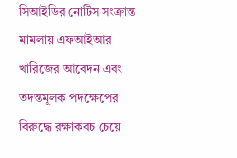সিআইডির নোটিস সংক্রান্ত মামলায় এফআইআর খারিজের আবেদন এবং তদন্তমূলক পদক্ষেপের বিরুদ্ধে রক্ষাকবচ চেয়ে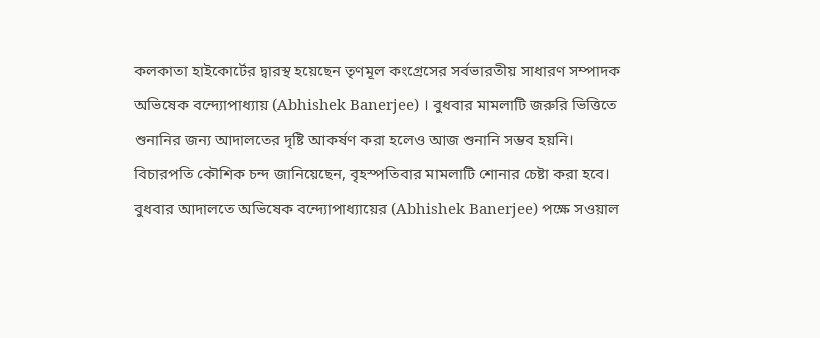কলকাতা হাইকোর্টের দ্বারস্থ হয়েছেন তৃণমূল কংগ্রেসের সর্বভারতীয় সাধারণ সম্পাদক অভিষেক বন্দ্যোপাধ্যায় (Abhishek Banerjee) । বুধবার মামলাটি জরুরি ভিত্তিতে শুনানির জন্য আদালতের দৃষ্টি আকর্ষণ করা হলেও আজ শুনানি সম্ভব হয়নি। বিচারপতি কৌশিক চন্দ জানিয়েছেন, বৃহস্পতিবার মামলাটি শোনার চেষ্টা করা হবে।
বুধবার আদালতে অভিষেক বন্দ্যোপাধ্যায়ের (Abhishek Banerjee) পক্ষে সওয়াল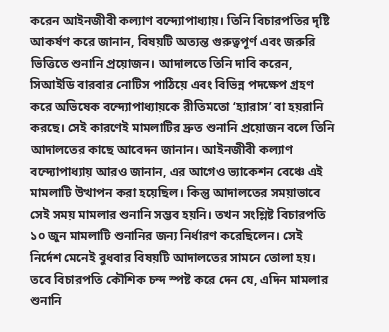করেন আইনজীবী কল্যাণ বন্দ্যোপাধ্যায়। তিনি বিচারপতির দৃষ্টি আকর্ষণ করে জানান, বিষয়টি অত্যন্ত গুরুত্বপূর্ণ এবং জরুরি ভিত্তিতে শুনানি প্রয়োজন। আদালতে তিনি দাবি করেন, সিআইডি বারবার নোটিস পাঠিয়ে এবং বিভিন্ন পদক্ষেপ গ্রহণ করে অভিষেক বন্দ্যোপাধ্যায়কে রীতিমতো ‘হ্যারাস’ বা হয়রানি করছে। সেই কারণেই মামলাটির দ্রুত শুনানি প্রয়োজন বলে তিনি আদালতের কাছে আবেদন জানান। আইনজীবী কল্যাণ বন্দ্যোপাধ্যায় আরও জানান, এর আগেও ভ্যাকেশন বেঞ্চে এই মামলাটি উত্থাপন করা হয়েছিল। কিন্তু আদালতের সময়াভাবে সেই সময় মামলার শুনানি সম্ভব হয়নি। তখন সংশ্লিষ্ট বিচারপতি ১০ জুন মামলাটি শুনানির জন্য নির্ধারণ করেছিলেন। সেই নির্দেশ মেনেই বুধবার বিষয়টি আদালতের সামনে তোলা হয়।
তবে বিচারপতি কৌশিক চন্দ স্পষ্ট করে দেন যে, এদিন মামলার শুনানি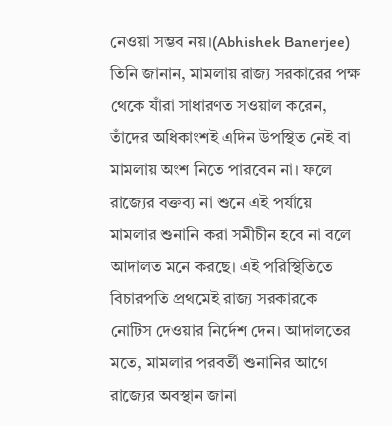নেওয়া সম্ভব নয়।(Abhishek Banerjee) তিনি জানান, মামলায় রাজ্য সরকারের পক্ষ থেকে যাঁরা সাধারণত সওয়াল করেন, তাঁদের অধিকাংশই এদিন উপস্থিত নেই বা মামলায় অংশ নিতে পারবেন না। ফলে রাজ্যের বক্তব্য না শুনে এই পর্যায়ে মামলার শুনানি করা সমীচীন হবে না বলে আদালত মনে করছে। এই পরিস্থিতিতে বিচারপতি প্রথমেই রাজ্য সরকারকে নোটিস দেওয়ার নির্দেশ দেন। আদালতের মতে, মামলার পরবর্তী শুনানির আগে রাজ্যের অবস্থান জানা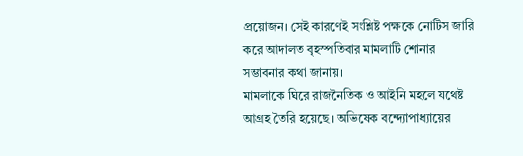প্রয়োজন। সেই কারণেই সংশ্লিষ্ট পক্ষকে নোটিস জারি করে আদালত বৃহস্পতিবার মামলাটি শোনার সম্ভাবনার কথা জানায়।
মামলাকে ঘিরে রাজনৈতিক ও আইনি মহলে যথেষ্ট আগ্রহ তৈরি হয়েছে। অভিষেক বন্দ্যোপাধ্যায়ের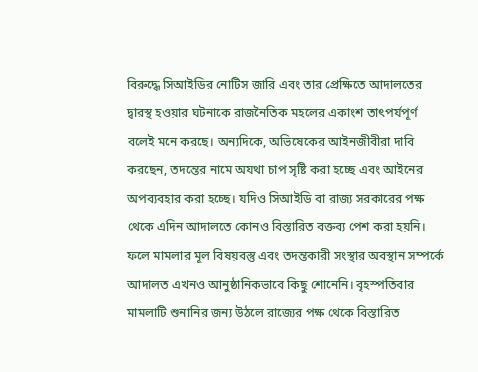বিরুদ্ধে সিআইডির নোটিস জারি এবং তার প্রেক্ষিতে আদালতের দ্বারস্থ হওয়ার ঘটনাকে রাজনৈতিক মহলের একাংশ তাৎপর্যপূর্ণ বলেই মনে করছে। অন্যদিকে, অভিষেকের আইনজীবীরা দাবি করছেন, তদন্তের নামে অযথা চাপ সৃষ্টি করা হচ্ছে এবং আইনের অপব্যবহার করা হচ্ছে। যদিও সিআইডি বা রাজ্য সরকারের পক্ষ থেকে এদিন আদালতে কোনও বিস্তারিত বক্তব্য পেশ করা হয়নি। ফলে মামলার মূল বিষয়বস্তু এবং তদন্তকারী সংস্থার অবস্থান সম্পর্কে আদালত এখনও আনুষ্ঠানিকভাবে কিছু শোনেনি। বৃহস্পতিবার মামলাটি শুনানির জন্য উঠলে রাজ্যের পক্ষ থেকে বিস্তারিত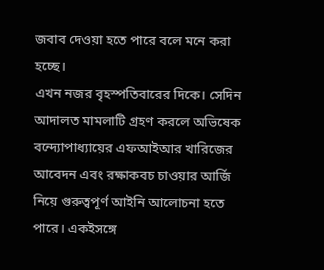জবাব দেওয়া হতে পারে বলে মনে করা হচ্ছে।
এখন নজর বৃহস্পতিবারের দিকে। সেদিন আদালত মামলাটি গ্রহণ করলে অভিষেক বন্দ্যোপাধ্যায়ের এফআইআর খারিজের আবেদন এবং রক্ষাকবচ চাওয়ার আর্জি নিয়ে গুরুত্বপূর্ণ আইনি আলোচনা হতে পারে। একইসঙ্গে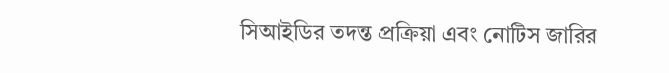সিআইডির তদন্ত প্রক্রিয়া এবং নোটিস জারির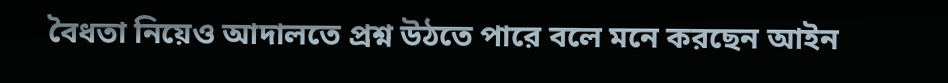বৈধতা নিয়েও আদালতে প্রশ্ন উঠতে পারে বলে মনে করছেন আইন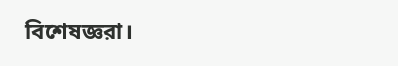বিশেষজ্ঞরা।